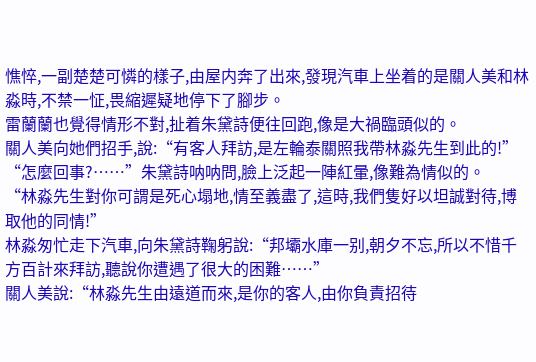憔悴,一副楚楚可憐的樣子,由屋内奔了出來,發現汽車上坐着的是關人美和林淼時,不禁一怔,畏縮遲疑地停下了腳步。
雷蘭蘭也覺得情形不對,扯着朱黛詩便往回跑,像是大禍臨頭似的。
關人美向她們招手,說:“有客人拜訪,是左輪泰關照我帶林淼先生到此的!”
“怎麼回事?……”朱黛詩呐呐問,臉上泛起一陣紅暈,像難為情似的。
“林淼先生對你可謂是死心塌地,情至義盡了,這時,我們隻好以坦誠對待,博取他的同情!”
林淼匆忙走下汽車,向朱黛詩鞠躬說:“邦壩水庫一别,朝夕不忘,所以不惜千方百計來拜訪,聽說你遭遇了很大的困難……”
關人美說:“林淼先生由遠道而來,是你的客人,由你負責招待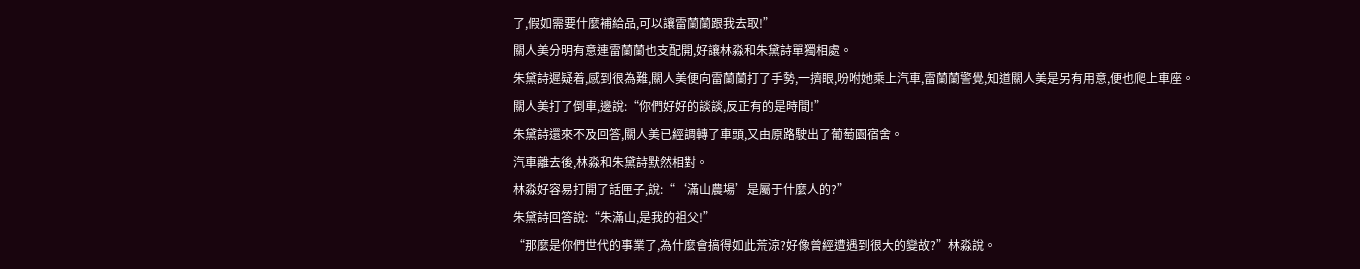了,假如需要什麼補給品,可以讓雷蘭蘭跟我去取!”
關人美分明有意連雷蘭蘭也支配開,好讓林淼和朱黛詩單獨相處。
朱黛詩遲疑着,感到很為難,關人美便向雷蘭蘭打了手勢,一擠眼,吩咐她乘上汽車,雷蘭蘭警覺,知道關人美是另有用意,便也爬上車座。
關人美打了倒車,邊說:“你們好好的談談,反正有的是時間!”
朱黛詩還來不及回答,關人美已經調轉了車頭,又由原路駛出了葡萄園宿舍。
汽車離去後,林淼和朱黛詩默然相對。
林淼好容易打開了話匣子,說:“‘滿山農場’是屬于什麼人的?”
朱黛詩回答說:“朱滿山,是我的祖父!”
“那麼是你們世代的事業了,為什麼會搞得如此荒涼?好像曾經遭遇到很大的變故?”林淼說。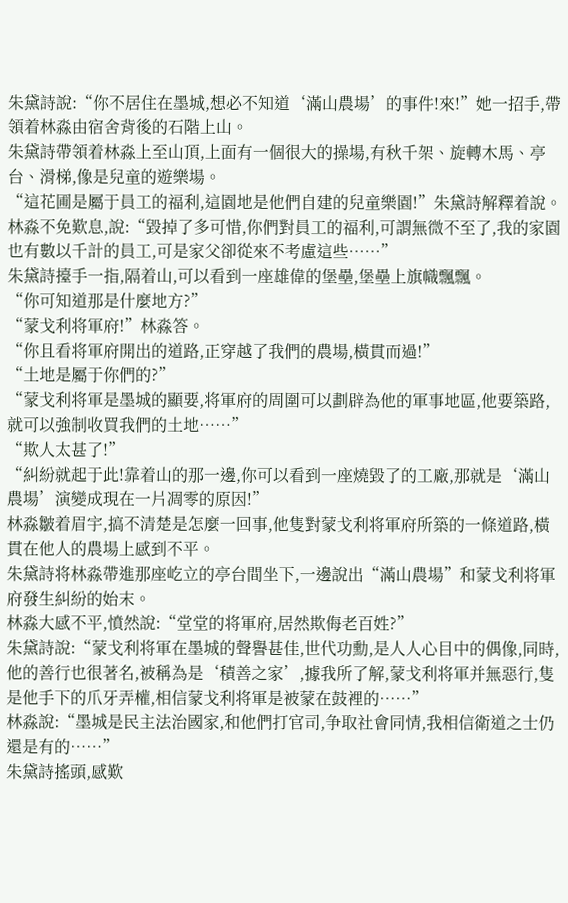朱黛詩說:“你不居住在墨城,想必不知道‘滿山農場’的事件!來!”她一招手,帶領着林淼由宿舍背後的石階上山。
朱黛詩帶領着林淼上至山頂,上面有一個很大的操場,有秋千架、旋轉木馬、亭台、滑梯,像是兒童的遊樂場。
“這花圃是屬于員工的福利,這園地是他們自建的兒童樂園!”朱黛詩解釋着說。
林淼不免歎息,說:“毀掉了多可惜,你們對員工的福利,可謂無微不至了,我的家園也有數以千計的員工,可是家父卻從來不考慮這些……”
朱黛詩擡手一指,隔着山,可以看到一座雄偉的堡壘,堡壘上旗幟飄飄。
“你可知道那是什麼地方?”
“蒙戈利将軍府!”林淼答。
“你且看将軍府開出的道路,正穿越了我們的農場,橫貫而過!”
“土地是屬于你們的?”
“蒙戈利将軍是墨城的顯要,将軍府的周圍可以劃辟為他的軍事地區,他要築路,就可以強制收買我們的土地……”
“欺人太甚了!”
“糾紛就起于此!靠着山的那一邊,你可以看到一座燒毀了的工廠,那就是‘滿山農場’演變成現在一片凋零的原因!”
林淼皺着眉宇,搞不清楚是怎麼一回事,他隻對蒙戈利将軍府所築的一條道路,橫貫在他人的農場上感到不平。
朱黛詩将林淼帶進那座屹立的亭台間坐下,一邊說出“滿山農場”和蒙戈利将軍府發生糾紛的始末。
林淼大感不平,憤然說:“堂堂的将軍府,居然欺侮老百姓?”
朱黛詩說:“蒙戈利将軍在墨城的聲譽甚佳,世代功勳,是人人心目中的偶像,同時,他的善行也很著名,被稱為是‘積善之家’,據我所了解,蒙戈利将軍并無惡行,隻是他手下的爪牙弄權,相信蒙戈利将軍是被蒙在鼓裡的……”
林淼說:“墨城是民主法治國家,和他們打官司,争取社會同情,我相信衛道之士仍還是有的……”
朱黛詩搖頭,感歎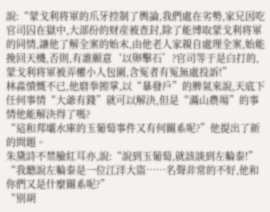說:“蒙戈利将軍的爪牙控制了輿論,我們處在劣勢,家兄因吃官司囚在獄中,大部份的财産被查封,除了能博取蒙戈利将軍的同情,讓他了解全案的始末,由他老人家親自處理全案,始能挽回天機,否則,有誰願意‘以卵擊石’?官司等于是白打的,蒙戈利将軍被弄權小人包圍,含冤者有冤無處投訴!”
林淼憤慨不已,他磨拳擦掌,以“暴發戶”的脾氣來說,天底下任何事情“大爺有錢”就可以解決,但是“滿山農場”的事情他能解決得了嗎?
“這和邦壩水庫的玉葡萄事件又有何關系呢?”他提出了新的問題。
朱黛詩不禁臉紅耳亦,說:“說到玉葡萄,就該談到左輪泰!”
“我聽說左輪泰是一位江洋大盜……名聲非常的不好,他和你們又是什麼關系呢?”
“别胡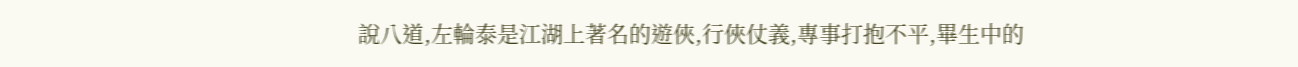說八道,左輪泰是江湖上著名的遊俠,行俠仗義,專事打抱不平,畢生中的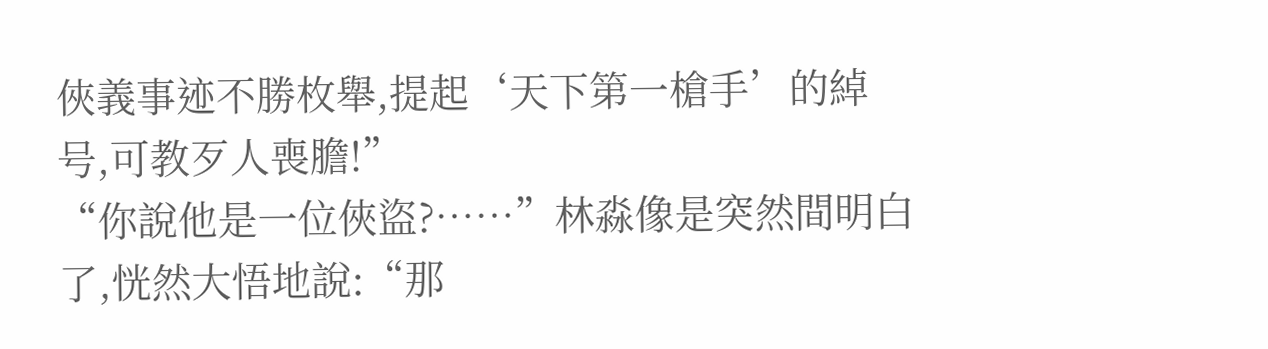俠義事迹不勝枚舉,提起‘天下第一槍手’的綽号,可教歹人喪膽!”
“你說他是一位俠盜?……”林淼像是突然間明白了,恍然大悟地說:“那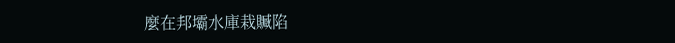麼在邦壩水庫栽贓陷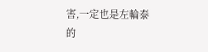害,一定也是左輪泰的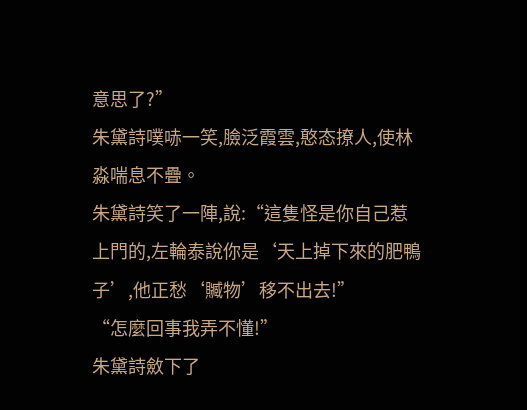意思了?”
朱黛詩噗哧一笑,臉泛霞雲,憨态撩人,使林淼喘息不疊。
朱黛詩笑了一陣,說:“這隻怪是你自己惹上門的,左輪泰說你是‘天上掉下來的肥鴨子’,他正愁‘贓物’移不出去!”
“怎麼回事我弄不懂!”
朱黛詩斂下了